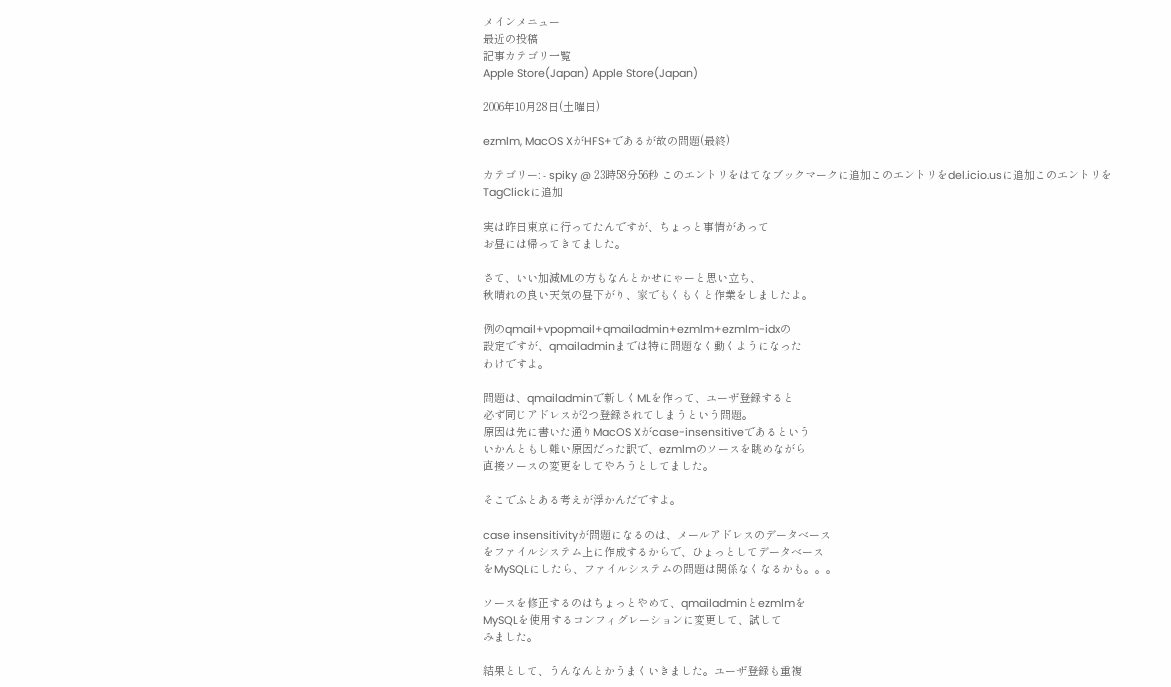メインメニュー
最近の投稿
記事カテゴリ一覧
Apple Store(Japan) Apple Store(Japan)

2006年10月28日(土曜日)

ezmlm, MacOS XがHFS+であるが故の問題(最終)

カテゴリー: - spiky @ 23時58分56秒 このエントリをはてなブックマークに追加このエントリをdel.icio.usに追加このエントリをTagClickに追加

実は昨日東京に行ってたんですが、ちょっと事情があって
お昼には帰ってきてました。

さて、いい加減MLの方もなんとかせにゃーと思い立ち、
秋晴れの良い天気の昼下がり、家でもくもくと作業をしましたよ。

例のqmail+vpopmail+qmailadmin+ezmlm+ezmlm-idxの
設定ですが、qmailadminまでは特に問題なく動くようになった
わけですよ。

問題は、qmailadminで新しくMLを作って、ユーザ登録すると
必ず同じアドレスが2つ登録されてしまうという問題。
原因は先に書いた通りMacOS Xがcase-insensitiveであるという
いかんともし難い原因だった訳で、ezmlmのソースを眺めながら
直接ソースの変更をしてやろうとしてました。

そこでふとある考えが浮かんだですよ。

case insensitivityが問題になるのは、メールアドレスのデータベース
をファイルシステム上に作成するからで、ひょっとしてデータベース
をMySQLにしたら、ファイルシステムの問題は関係なくなるかも。。。

ソースを修正するのはちょっとやめて、qmailadminとezmlmを
MySQLを使用するコンフィグレーションに変更して、試して
みました。

結果として、うんなんとかうまくいきました。ユーザ登録も重複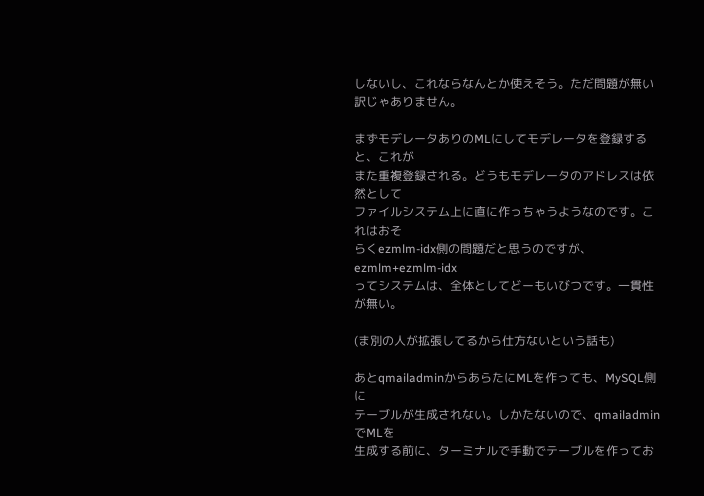しないし、これならなんとか使えそう。ただ問題が無い訳じゃありません。

まずモデレータありのMLにしてモデレータを登録すると、これが
また重複登録される。どうもモデレータのアドレスは依然として
ファイルシステム上に直に作っちゃうようなのです。これはおそ
らくezmlm-idx側の問題だと思うのですが、ezmlm+ezmlm-idx
ってシステムは、全体としてどーもいびつです。一貫性が無い。

(ま別の人が拡張してるから仕方ないという話も)

あとqmailadminからあらたにMLを作っても、MySQL側に
テーブルが生成されない。しかたないので、qmailadminでMLを
生成する前に、ターミナルで手動でテーブルを作ってお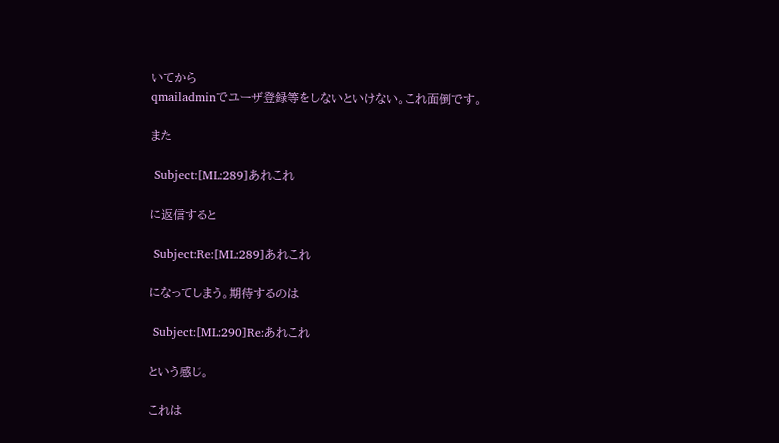いてから
qmailadminでユーザ登録等をしないといけない。これ面倒です。

また

 Subject:[ML:289]あれこれ

に返信すると

 Subject:Re:[ML:289]あれこれ

になってしまう。期待するのは

 Subject:[ML:290]Re:あれこれ

という感じ。

これは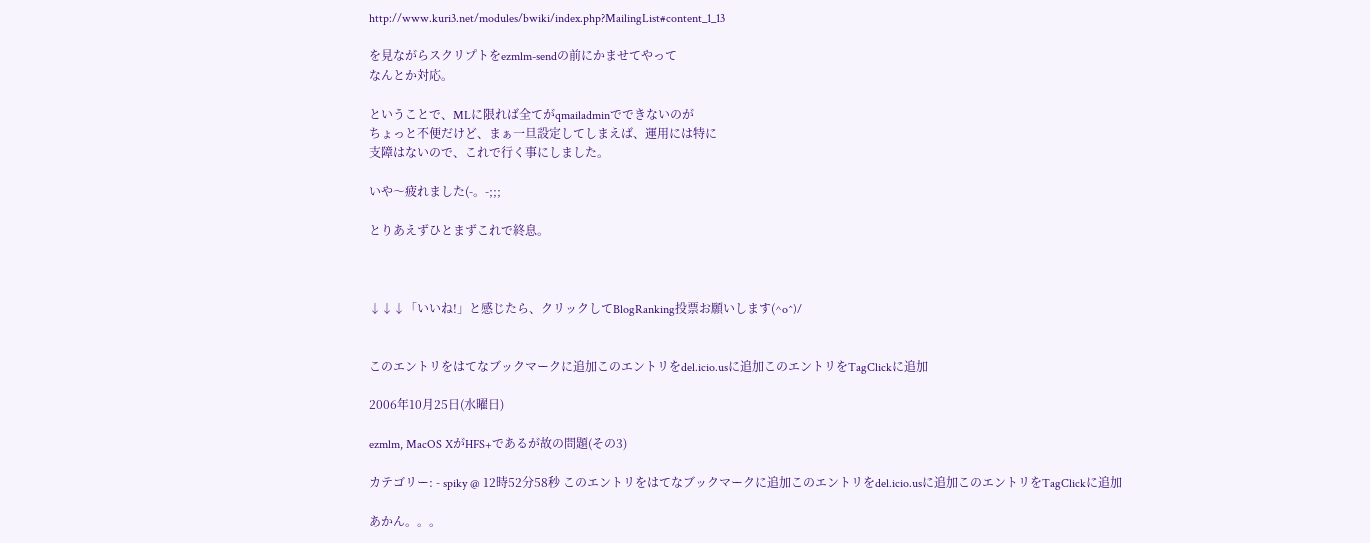http://www.kuri3.net/modules/bwiki/index.php?MailingList#content_1_13

を見ながらスクリプトをezmlm-sendの前にかませてやって
なんとか対応。

ということで、MLに限れば全てがqmailadminでできないのが
ちょっと不便だけど、まぁ一旦設定してしまえば、運用には特に
支障はないので、これで行く事にしました。

いや〜疲れました(-。-;;;

とりあえずひとまずこれで終息。



↓↓↓「いいね!」と感じたら、クリックしてBlogRanking投票お願いします(^o^)/


このエントリをはてなブックマークに追加このエントリをdel.icio.usに追加このエントリをTagClickに追加

2006年10月25日(水曜日)

ezmlm, MacOS XがHFS+であるが故の問題(その3)

カテゴリー: - spiky @ 12時52分58秒 このエントリをはてなブックマークに追加このエントリをdel.icio.usに追加このエントリをTagClickに追加

あかん。。。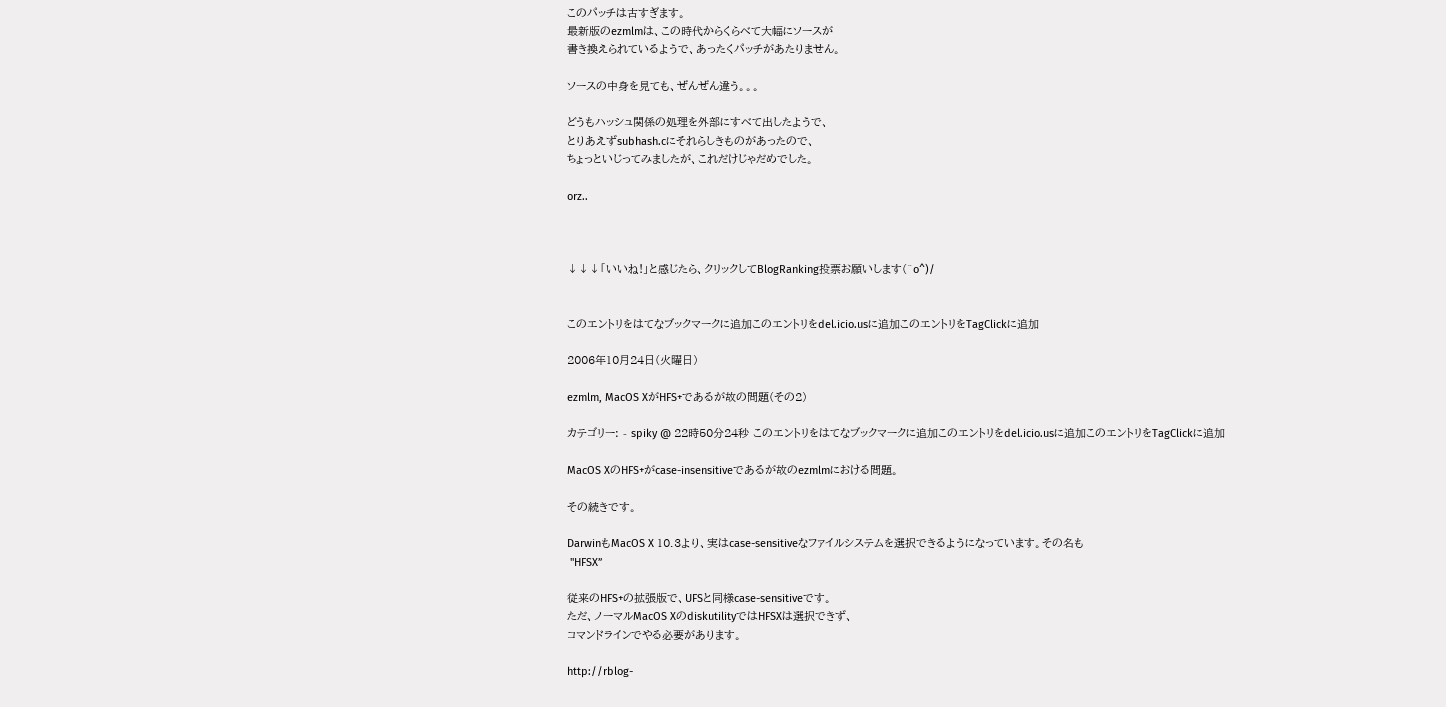このパッチは古すぎます。
最新版のezmlmは、この時代からくらべて大幅にソースが
書き換えられているようで、あったくパッチがあたりません。

ソースの中身を見ても、ぜんぜん違う。。。

どうもハッシュ関係の処理を外部にすべて出したようで、
とりあえずsubhash.cにそれらしきものがあったので、
ちょっといじってみましたが、これだけじゃだめでした。

orz..



↓↓↓「いいね!」と感じたら、クリックしてBlogRanking投票お願いします(^o^)/


このエントリをはてなブックマークに追加このエントリをdel.icio.usに追加このエントリをTagClickに追加

2006年10月24日(火曜日)

ezmlm, MacOS XがHFS+であるが故の問題(その2)

カテゴリー: - spiky @ 22時50分24秒 このエントリをはてなブックマークに追加このエントリをdel.icio.usに追加このエントリをTagClickに追加

MacOS XのHFS+がcase-insensitiveであるが故のezmlmにおける問題。

その続きです。

DarwinもMacOS X 10.3より、実はcase-sensitiveなファイルシステムを選択できるようになっています。その名も
 "HFSX”

従来のHFS+の拡張版で、UFSと同様case-sensitiveです。
ただ、ノーマルMacOS XのdiskutilityではHFSXは選択できず、
コマンドラインでやる必要があります。

http://rblog-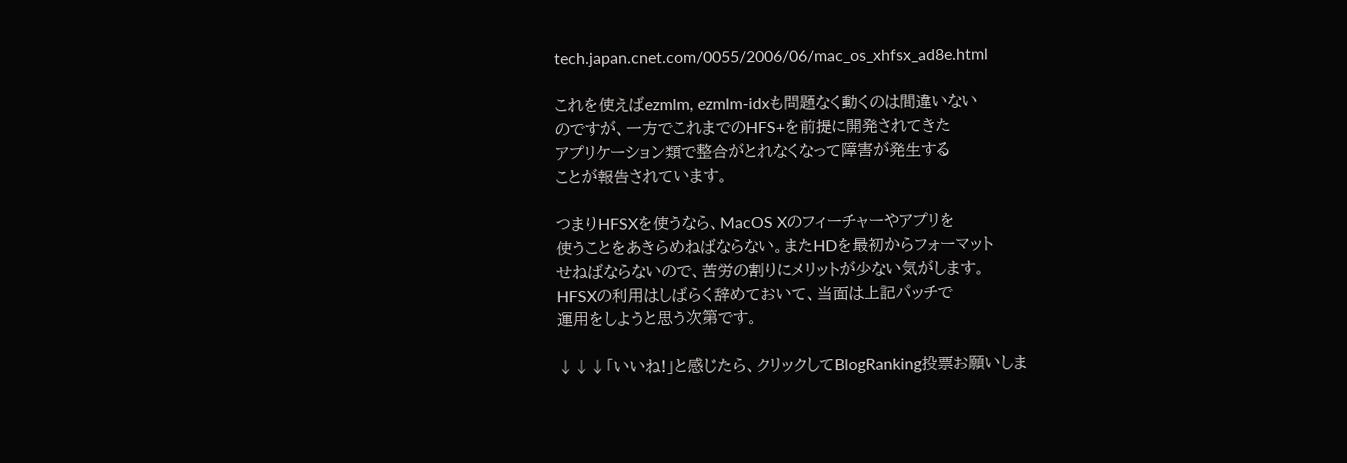tech.japan.cnet.com/0055/2006/06/mac_os_xhfsx_ad8e.html

これを使えばezmlm, ezmlm-idxも問題なく動くのは間違いない
のですが、一方でこれまでのHFS+を前提に開発されてきた
アプリケーション類で整合がとれなくなって障害が発生する
ことが報告されています。

つまりHFSXを使うなら、MacOS Xのフィーチャーやアプリを
使うことをあきらめねばならない。またHDを最初からフォーマット
せねばならないので、苦労の割りにメリットが少ない気がします。
HFSXの利用はしばらく辞めておいて、当面は上記パッチで
運用をしようと思う次第です。

↓↓↓「いいね!」と感じたら、クリックしてBlogRanking投票お願いしま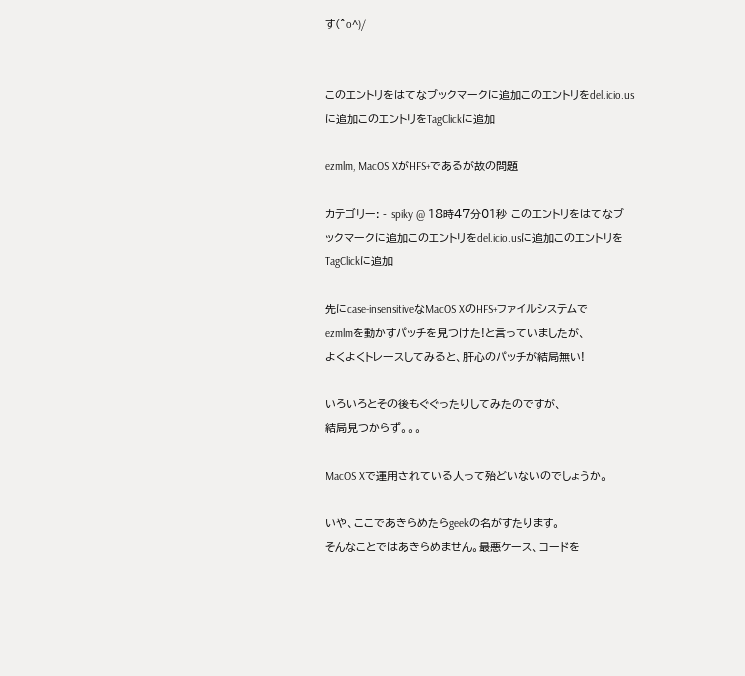す(^o^)/


このエントリをはてなブックマークに追加このエントリをdel.icio.usに追加このエントリをTagClickに追加

ezmlm, MacOS XがHFS+であるが故の問題

カテゴリー: - spiky @ 18時47分01秒 このエントリをはてなブックマークに追加このエントリをdel.icio.usに追加このエントリをTagClickに追加

先にcase-insensitiveなMacOS XのHFS+ファイルシステムで
ezmlmを動かすパッチを見つけた!と言っていましたが、
よくよくトレースしてみると、肝心のパッチが結局無い!

いろいろとその後もぐぐったりしてみたのですが、
結局見つからず。。。

MacOS Xで運用されている人って殆どいないのでしょうか。

いや、ここであきらめたらgeekの名がすたります。
そんなことではあきらめません。最悪ケース、コードを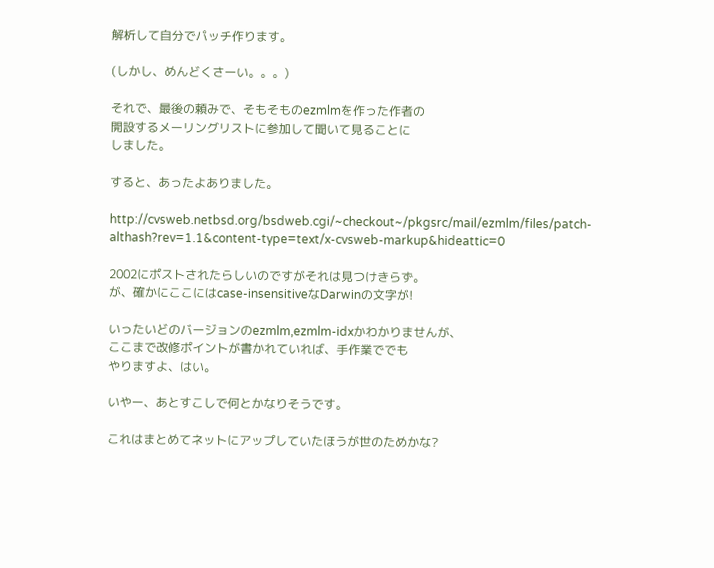解析して自分でパッチ作ります。

(しかし、めんどくさーい。。。)

それで、最後の頼みで、そもそものezmlmを作った作者の
開設するメーリングリストに参加して聞いて見ることに
しました。

すると、あったよありました。

http://cvsweb.netbsd.org/bsdweb.cgi/~checkout~/pkgsrc/mail/ezmlm/files/patch-althash?rev=1.1&content-type=text/x-cvsweb-markup&hideattic=0

2002にポストされたらしいのですがそれは見つけきらず。
が、確かにここにはcase-insensitiveなDarwinの文字が!

いったいどのバージョンのezmlm,ezmlm-idxかわかりませんが、
ここまで改修ポイントが書かれていれば、手作業ででも
やりますよ、はい。

いやー、あとすこしで何とかなりそうです。

これはまとめてネットにアップしていたほうが世のためかな?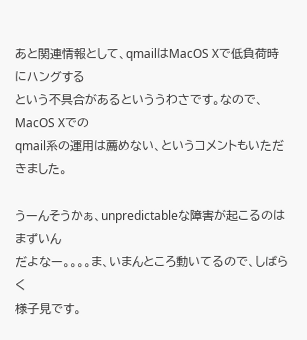あと関連情報として、qmailはMacOS Xで低負荷時にハングする
という不具合があるといううわさです。なので、MacOS Xでの
qmail系の運用は薦めない、というコメントもいただきました。

うーんそうかぁ、unpredictableな障害が起こるのはまずいん
だよなー。。。。ま、いまんところ動いてるので、しばらく
様子見です。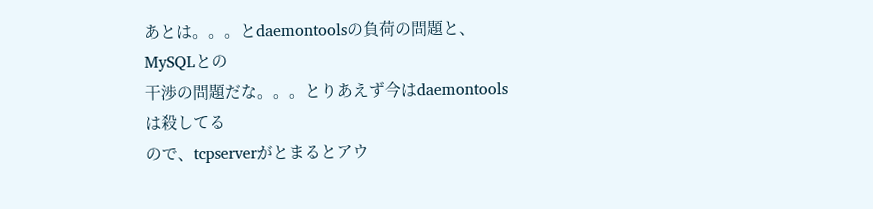あとは。。。とdaemontoolsの負荷の問題と、MySQLとの
干渉の問題だな。。。とりあえず今はdaemontoolsは殺してる
ので、tcpserverがとまるとアウ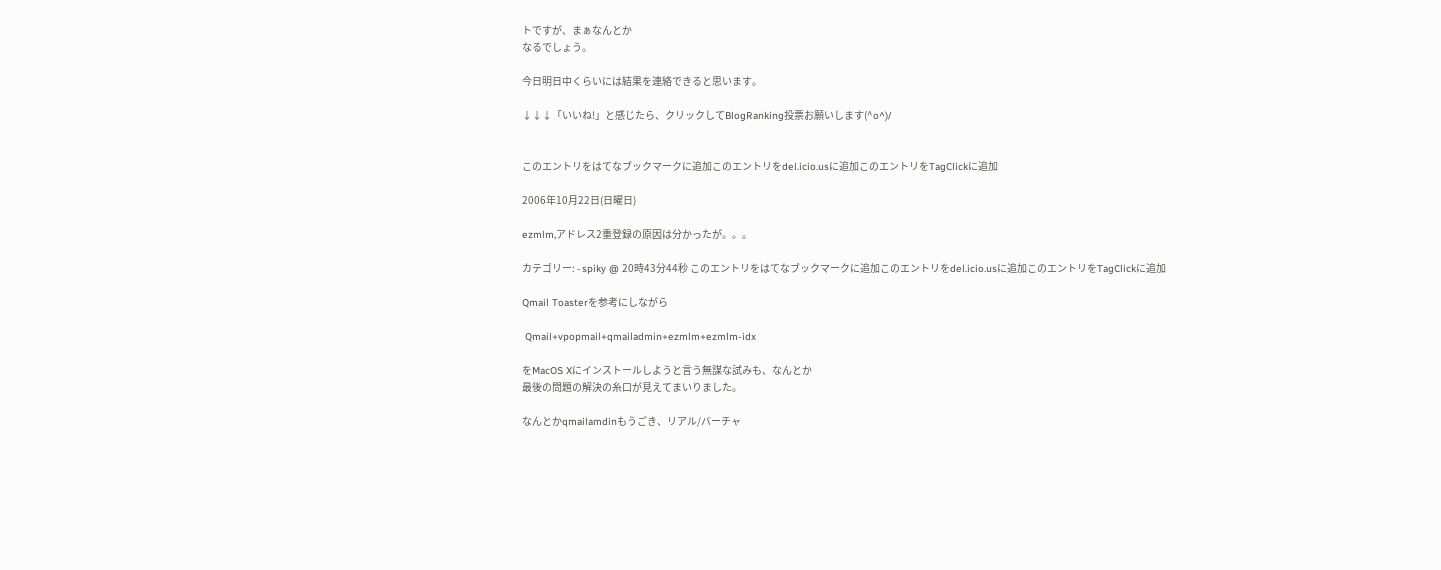トですが、まぁなんとか
なるでしょう。

今日明日中くらいには結果を連絡できると思います。

↓↓↓「いいね!」と感じたら、クリックしてBlogRanking投票お願いします(^o^)/


このエントリをはてなブックマークに追加このエントリをdel.icio.usに追加このエントリをTagClickに追加

2006年10月22日(日曜日)

ezmlm,アドレス2重登録の原因は分かったが。。。

カテゴリー: - spiky @ 20時43分44秒 このエントリをはてなブックマークに追加このエントリをdel.icio.usに追加このエントリをTagClickに追加

Qmail Toasterを参考にしながら

 Qmail+vpopmail+qmailadmin+ezmlm+ezmlm-idx

をMacOS Xにインストールしようと言う無謀な試みも、なんとか
最後の問題の解決の糸口が見えてまいりました。

なんとかqmailamdinもうごき、リアル/バーチャ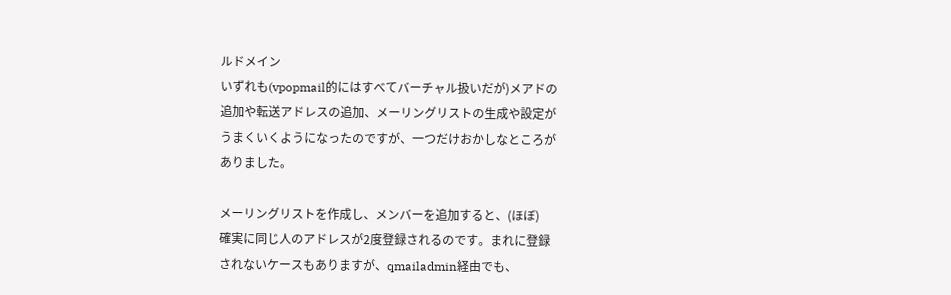ルドメイン
いずれも(vpopmail的にはすべてバーチャル扱いだが)メアドの
追加や転送アドレスの追加、メーリングリストの生成や設定が
うまくいくようになったのですが、一つだけおかしなところが
ありました。

メーリングリストを作成し、メンバーを追加すると、(ほぼ)
確実に同じ人のアドレスが2度登録されるのです。まれに登録
されないケースもありますが、qmailadmin経由でも、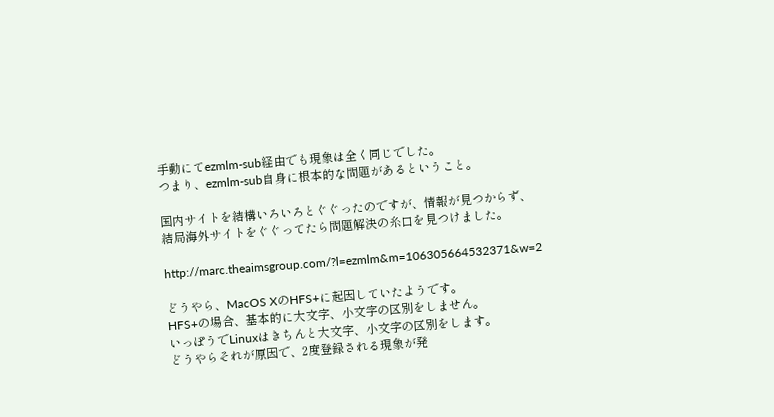手動にてezmlm-sub経由でも現象は全く同じでした。
つまり、ezmlm-sub自身に根本的な問題があるということ。

国内サイトを結構いろいろとぐぐったのですが、情報が見つからず、
結局海外サイトをぐぐってたら問題解決の糸口を見つけました。

http://marc.theaimsgroup.com/?l=ezmlm&m=106305664532371&w=2

どうやら、MacOS XのHFS+に起因していたようです。
HFS+の場合、基本的に大文字、小文字の区別をしません。
いっぽうでLinuxはきちんと大文字、小文字の区別をします。
どうやらそれが原因で、2度登録される現象が発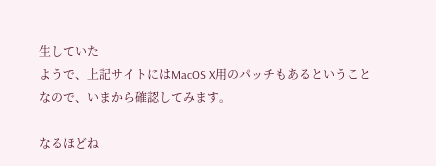生していた
ようで、上記サイトにはMacOS X用のパッチもあるということ
なので、いまから確認してみます。

なるほどね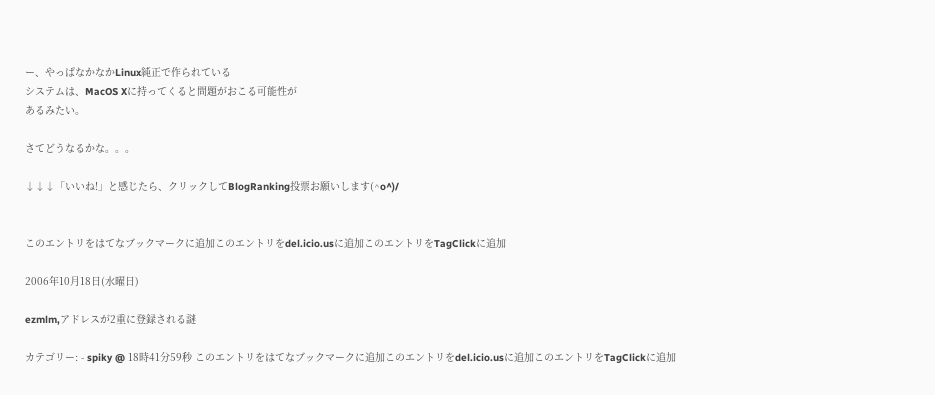ー、やっぱなかなかLinux純正で作られている
システムは、MacOS Xに持ってくると問題がおこる可能性が
あるみたい。

さてどうなるかな。。。

↓↓↓「いいね!」と感じたら、クリックしてBlogRanking投票お願いします(^o^)/


このエントリをはてなブックマークに追加このエントリをdel.icio.usに追加このエントリをTagClickに追加

2006年10月18日(水曜日)

ezmlm,アドレスが2重に登録される謎

カテゴリー: - spiky @ 18時41分59秒 このエントリをはてなブックマークに追加このエントリをdel.icio.usに追加このエントリをTagClickに追加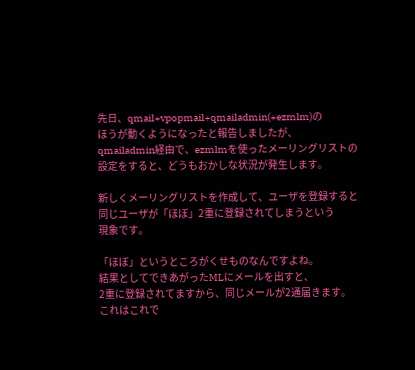先日、qmail+vpopmail+qmailadmin(+ezmlm)の
ほうが動くようになったと報告しましたが、
qmailadmin経由で、ezmlmを使ったメーリングリストの
設定をすると、どうもおかしな状況が発生します。

新しくメーリングリストを作成して、ユーザを登録すると
同じユーザが「ほぼ」2重に登録されてしまうという
現象です。

「ほぼ」というところがくせものなんですよね。
結果としてできあがったMLにメールを出すと、
2重に登録されてますから、同じメールが2通届きます。
これはこれで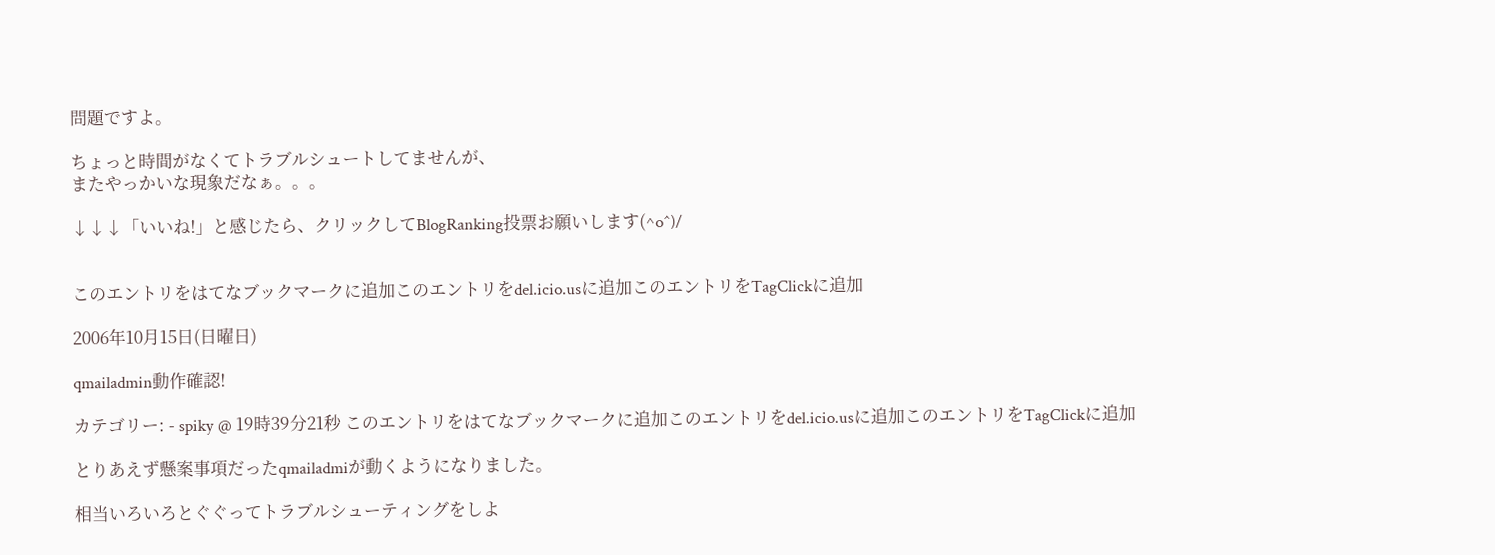問題ですよ。

ちょっと時間がなくてトラブルシュートしてませんが、
またやっかいな現象だなぁ。。。

↓↓↓「いいね!」と感じたら、クリックしてBlogRanking投票お願いします(^o^)/


このエントリをはてなブックマークに追加このエントリをdel.icio.usに追加このエントリをTagClickに追加

2006年10月15日(日曜日)

qmailadmin動作確認!

カテゴリー: - spiky @ 19時39分21秒 このエントリをはてなブックマークに追加このエントリをdel.icio.usに追加このエントリをTagClickに追加

とりあえず懸案事項だったqmailadmiが動くようになりました。

相当いろいろとぐぐってトラブルシューティングをしよ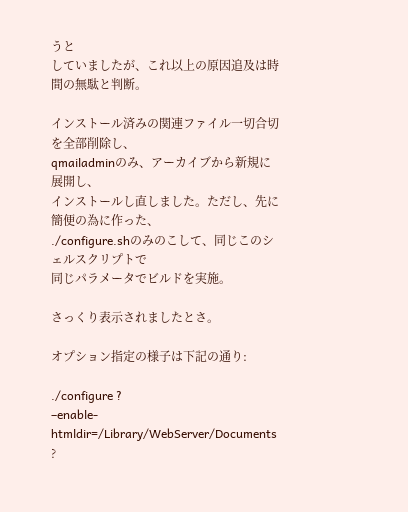うと
していましたが、これ以上の原因追及は時間の無駄と判断。

インストール済みの関連ファイル一切合切を全部削除し、
qmailadminのみ、アーカイブから新規に展開し、
インストールし直しました。ただし、先に簡便の為に作った、
./configure.shのみのこして、同じこのシェルスクリプトで
同じパラメータでビルドを実施。

さっくり表示されましたとさ。

オプション指定の様子は下記の通り:

./configure ?
–enable-htmldir=/Library/WebServer/Documents ?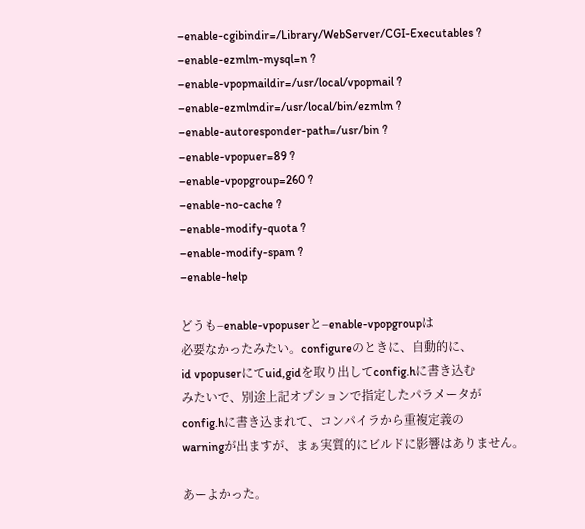–enable-cgibindir=/Library/WebServer/CGI-Executables ?
–enable-ezmlm-mysql=n ?
–enable-vpopmaildir=/usr/local/vpopmail ?
–enable-ezmlmdir=/usr/local/bin/ezmlm ?
–enable-autoresponder-path=/usr/bin ?
–enable-vpopuer=89 ?
–enable-vpopgroup=260 ?
–enable-no-cache ?
–enable-modify-quota ?
–enable-modify-spam ?
–enable-help

どうも–enable-vpopuserと–enable-vpopgroupは
必要なかったみたい。configureのときに、自動的に、
id vpopuserにてuid,gidを取り出してconfig.hに書き込む
みたいで、別途上記オプションで指定したパラメータが
config.hに書き込まれて、コンパイラから重複定義の
warningが出ますが、まぁ実質的にビルドに影響はありません。

あーよかった。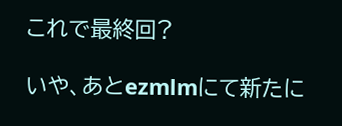これで最終回?

いや、あとezmlmにて新たに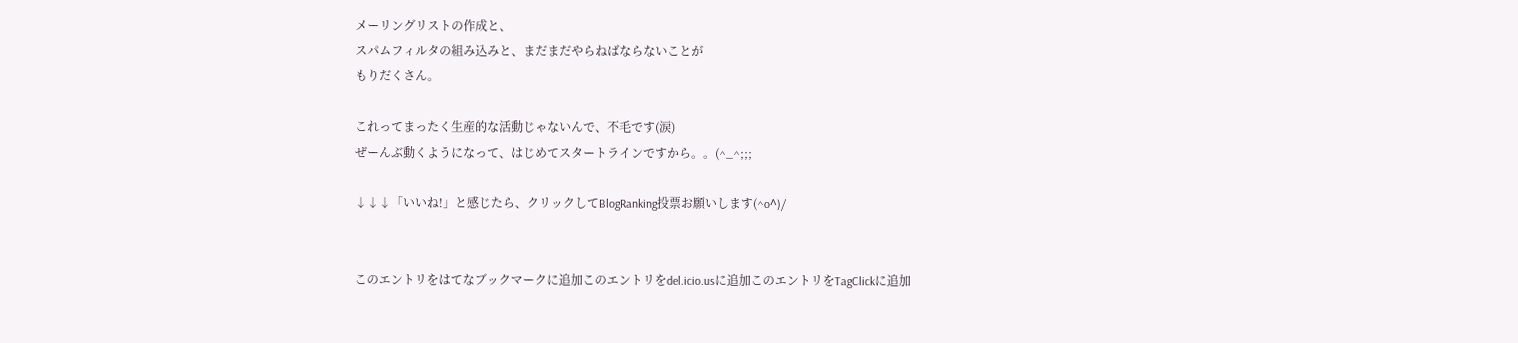メーリングリストの作成と、
スパムフィルタの組み込みと、まだまだやらねばならないことが
もりだくさん。

これってまったく生産的な活動じゃないんで、不毛です(涙)
ぜーんぶ動くようになって、はじめてスタートラインですから。。(^_^;;;

↓↓↓「いいね!」と感じたら、クリックしてBlogRanking投票お願いします(^o^)/


このエントリをはてなブックマークに追加このエントリをdel.icio.usに追加このエントリをTagClickに追加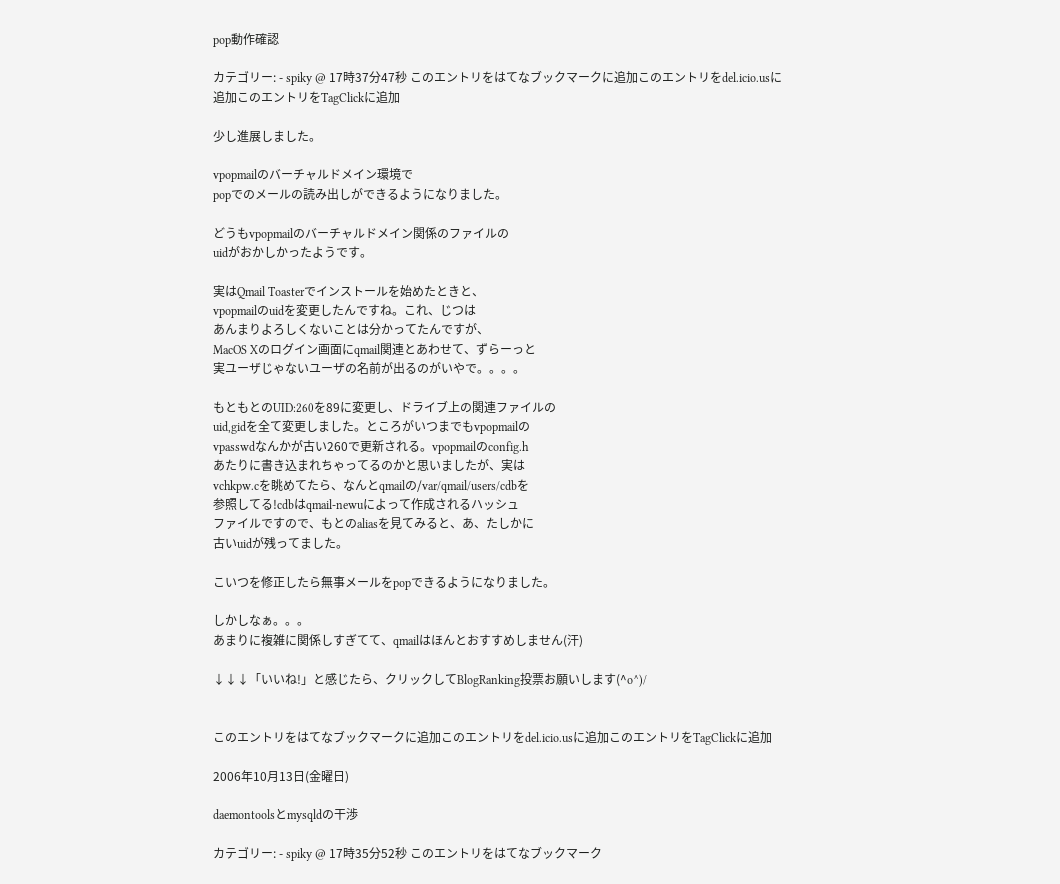pop動作確認

カテゴリー: - spiky @ 17時37分47秒 このエントリをはてなブックマークに追加このエントリをdel.icio.usに追加このエントリをTagClickに追加

少し進展しました。

vpopmailのバーチャルドメイン環境で
popでのメールの読み出しができるようになりました。

どうもvpopmailのバーチャルドメイン関係のファイルの
uidがおかしかったようです。

実はQmail Toasterでインストールを始めたときと、
vpopmailのuidを変更したんですね。これ、じつは
あんまりよろしくないことは分かってたんですが、
MacOS Xのログイン画面にqmail関連とあわせて、ずらーっと
実ユーザじゃないユーザの名前が出るのがいやで。。。。

もともとのUID:260を89に変更し、ドライブ上の関連ファイルの
uid,gidを全て変更しました。ところがいつまでもvpopmailの
vpasswdなんかが古い260で更新される。vpopmailのconfig.h
あたりに書き込まれちゃってるのかと思いましたが、実は
vchkpw.cを眺めてたら、なんとqmailの/var/qmail/users/cdbを
参照してる!cdbはqmail-newuによって作成されるハッシュ
ファイルですので、もとのaliasを見てみると、あ、たしかに
古いuidが残ってました。

こいつを修正したら無事メールをpopできるようになりました。

しかしなぁ。。。
あまりに複雑に関係しすぎてて、qmailはほんとおすすめしません(汗)

↓↓↓「いいね!」と感じたら、クリックしてBlogRanking投票お願いします(^o^)/


このエントリをはてなブックマークに追加このエントリをdel.icio.usに追加このエントリをTagClickに追加

2006年10月13日(金曜日)

daemontoolsとmysqldの干渉

カテゴリー: - spiky @ 17時35分52秒 このエントリをはてなブックマーク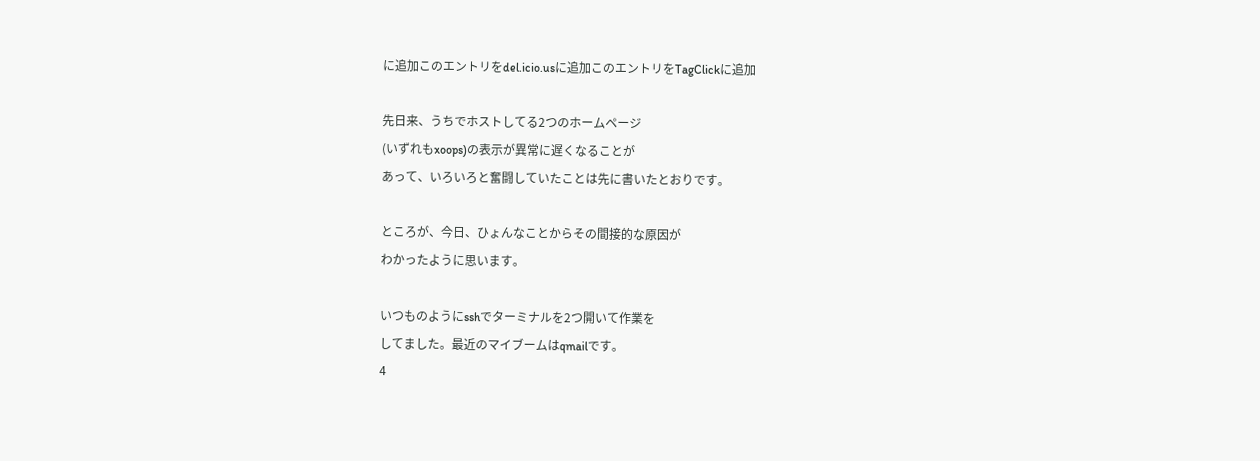に追加このエントリをdel.icio.usに追加このエントリをTagClickに追加

先日来、うちでホストしてる2つのホームページ
(いずれもxoops)の表示が異常に遅くなることが
あって、いろいろと奮闘していたことは先に書いたとおりです。

ところが、今日、ひょんなことからその間接的な原因が
わかったように思います。

いつものようにsshでターミナルを2つ開いて作業を
してました。最近のマイブームはqmailです。
4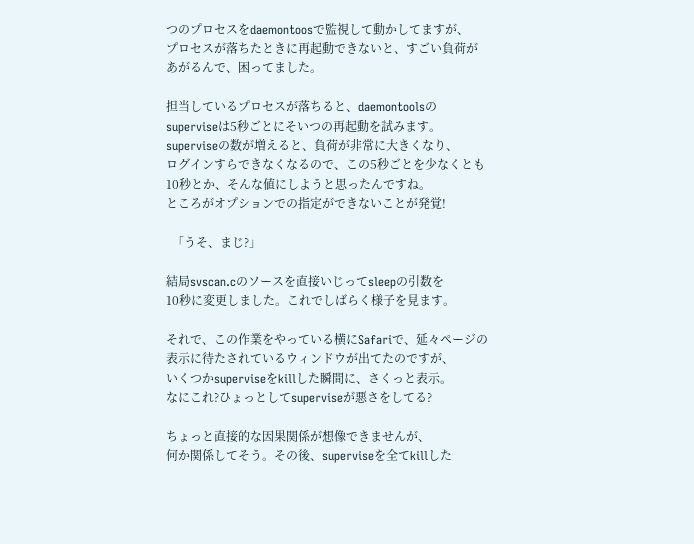つのプロセスをdaemontoosで監視して動かしてますが、
プロセスが落ちたときに再起動できないと、すごい負荷が
あがるんで、困ってました。

担当しているプロセスが落ちると、daemontoolsの
superviseは5秒ごとにそいつの再起動を試みます。
superviseの数が増えると、負荷が非常に大きくなり、
ログインすらできなくなるので、この5秒ごとを少なくとも
10秒とか、そんな値にしようと思ったんですね。
ところがオプションでの指定ができないことが発覚!

  「うそ、まじ?」

結局svscan.cのソースを直接いじってsleepの引数を
10秒に変更しました。これでしばらく様子を見ます。

それで、この作業をやっている横にSafariで、延々ページの
表示に待たされているウィンドウが出てたのですが、
いくつかsuperviseをkillした瞬間に、さくっと表示。
なにこれ?ひょっとしてsuperviseが悪さをしてる?

ちょっと直接的な因果関係が想像できませんが、
何か関係してそう。その後、superviseを全てkillした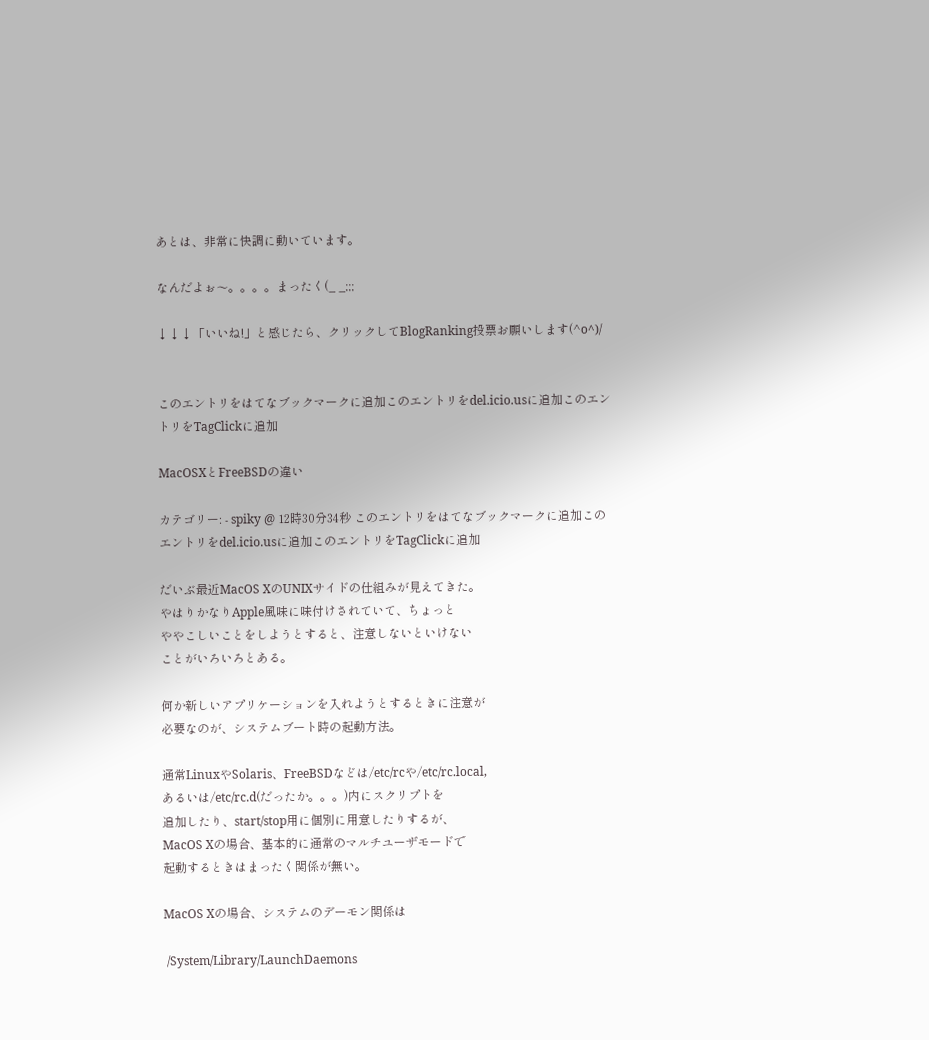あとは、非常に快調に動いています。

なんだよぉ〜。。。。まったく(_ _;;;

↓↓↓「いいね!」と感じたら、クリックしてBlogRanking投票お願いします(^o^)/


このエントリをはてなブックマークに追加このエントリをdel.icio.usに追加このエントリをTagClickに追加

MacOSXとFreeBSDの違い

カテゴリー: - spiky @ 12時30分34秒 このエントリをはてなブックマークに追加このエントリをdel.icio.usに追加このエントリをTagClickに追加

だいぶ最近MacOS XのUNIXサイドの仕組みが見えてきた。
やはりかなりApple風味に味付けされていて、ちょっと
ややこしいことをしようとすると、注意しないといけない
ことがいろいろとある。

何か新しいアプリケーションを入れようとするときに注意が
必要なのが、システムブート時の起動方法。

通常LinuxやSolaris、FreeBSDなどは/etc/rcや/etc/rc.local,
あるいは/etc/rc.d(だったか。。。)内にスクリプトを
追加したり、start/stop用に個別に用意したりするが、
MacOS Xの場合、基本的に通常のマルチユーザモードで
起動するときはまったく関係が無い。

MacOS Xの場合、システムのデーモン関係は

 /System/Library/LaunchDaemons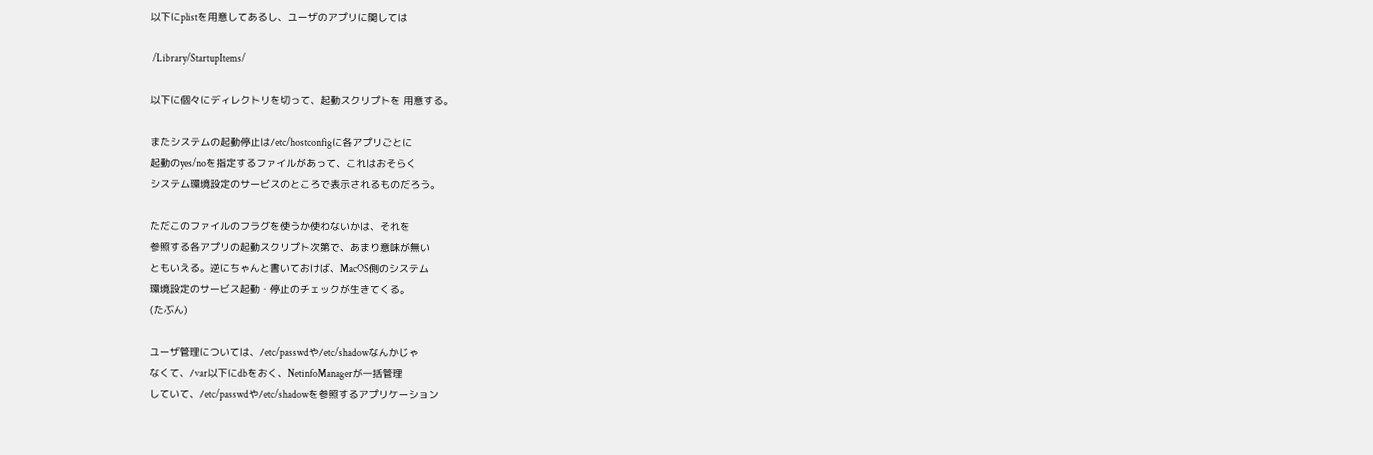以下にplistを用意してあるし、ユーザのアプリに関しては

 /Library/StartupItems/

以下に個々にディレクトリを切って、起動スクリプトを 用意する。

またシステムの起動停止は/etc/hostconfigに各アプリごとに
起動のyes/noを指定するファイルがあって、これはおそらく
システム環境設定のサービスのところで表示されるものだろう。

ただこのファイルのフラグを使うか使わないかは、それを
参照する各アプリの起動スクリプト次第で、あまり意味が無い
ともいえる。逆にちゃんと書いておけば、MacOS側のシステム
環境設定のサービス起動・停止のチェックが生きてくる。
(たぶん)

ユーザ管理については、/etc/passwdや/etc/shadowなんかじゃ
なくて、/var以下にdbをおく、NetinfoManagerが一括管理
していて、/etc/passwdや/etc/shadowを参照するアプリケーション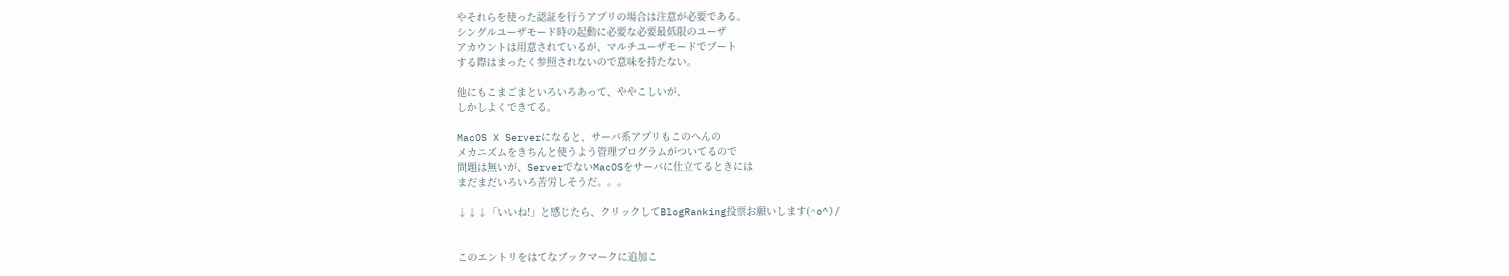やそれらを使った認証を行うアプリの場合は注意が必要である。
シングルユーザモード時の起動に必要な必要最低限のユーザ
アカウントは用意されているが、マルチユーザモードでブート
する際はまったく参照されないので意味を持たない。

他にもこまごまといろいろあって、ややこしいが、
しかしよくできてる。

MacOS X Serverになると、サーバ系アプリもこのへんの
メカニズムをきちんと使うよう管理プログラムがついてるので
問題は無いが、ServerでないMacOSをサーバに仕立てるときには
まだまだいろいろ苦労しそうだ。。。

↓↓↓「いいね!」と感じたら、クリックしてBlogRanking投票お願いします(^o^)/


このエントリをはてなブックマークに追加こ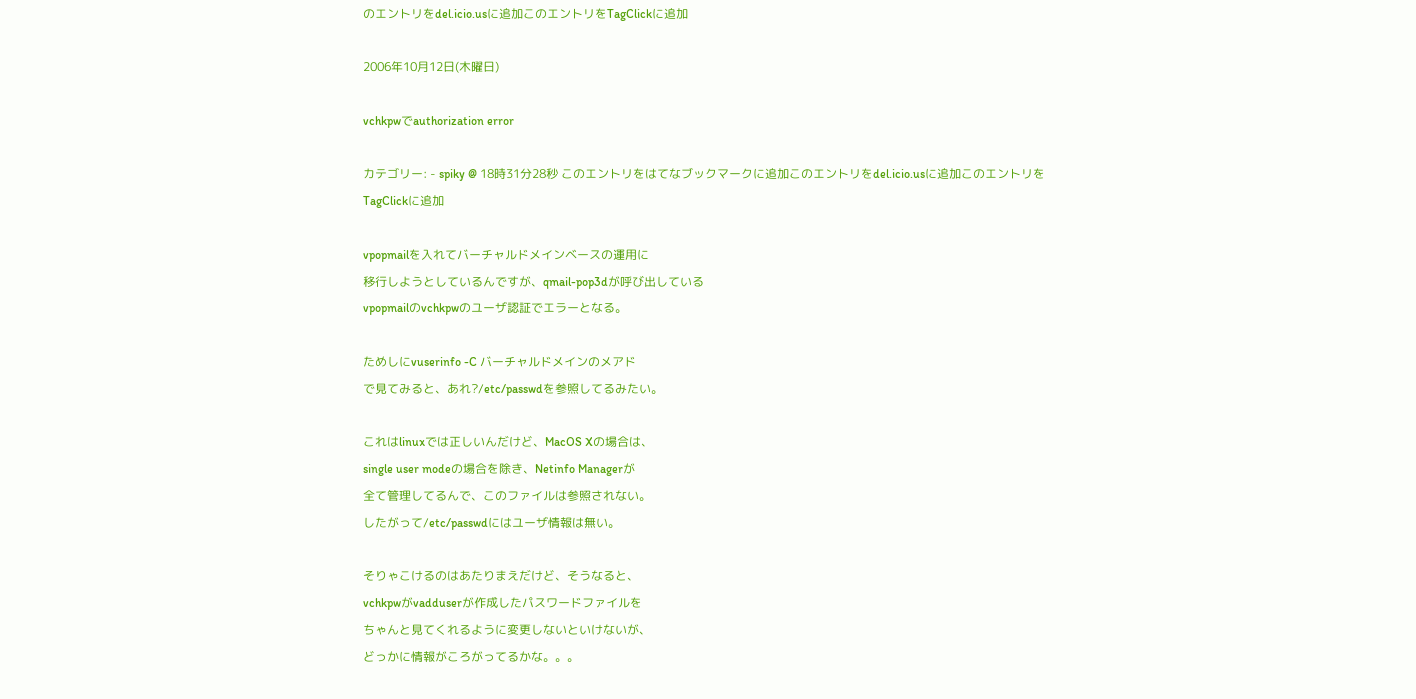のエントリをdel.icio.usに追加このエントリをTagClickに追加

2006年10月12日(木曜日)

vchkpwでauthorization error

カテゴリー: - spiky @ 18時31分28秒 このエントリをはてなブックマークに追加このエントリをdel.icio.usに追加このエントリをTagClickに追加

vpopmailを入れてバーチャルドメインベースの運用に
移行しようとしているんですが、qmail-pop3dが呼び出している
vpopmailのvchkpwのユーザ認証でエラーとなる。

ためしにvuserinfo -C バーチャルドメインのメアド
で見てみると、あれ?/etc/passwdを参照してるみたい。

これはlinuxでは正しいんだけど、MacOS Xの場合は、
single user modeの場合を除き、Netinfo Managerが
全て管理してるんで、このファイルは参照されない。
したがって/etc/passwdにはユーザ情報は無い。

そりゃこけるのはあたりまえだけど、そうなると、
vchkpwがvadduserが作成したパスワードファイルを
ちゃんと見てくれるように変更しないといけないが、
どっかに情報がころがってるかな。。。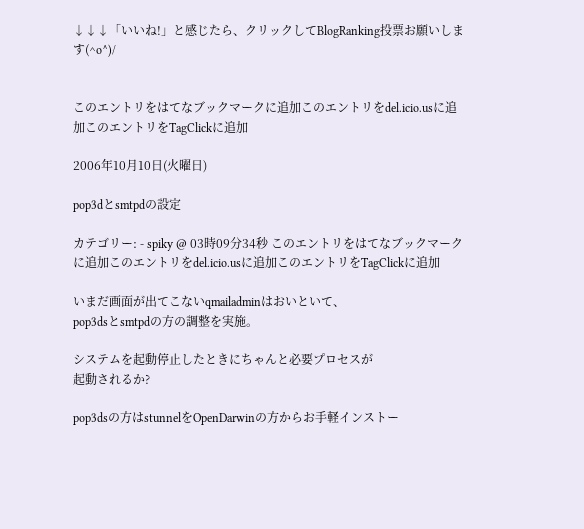↓↓↓「いいね!」と感じたら、クリックしてBlogRanking投票お願いします(^o^)/


このエントリをはてなブックマークに追加このエントリをdel.icio.usに追加このエントリをTagClickに追加

2006年10月10日(火曜日)

pop3dとsmtpdの設定

カテゴリー: - spiky @ 03時09分34秒 このエントリをはてなブックマークに追加このエントリをdel.icio.usに追加このエントリをTagClickに追加

いまだ画面が出てこないqmailadminはおいといて、
pop3dsとsmtpdの方の調整を実施。

システムを起動停止したときにちゃんと必要プロセスが
起動されるか?

pop3dsの方はstunnelをOpenDarwinの方からお手軽インストー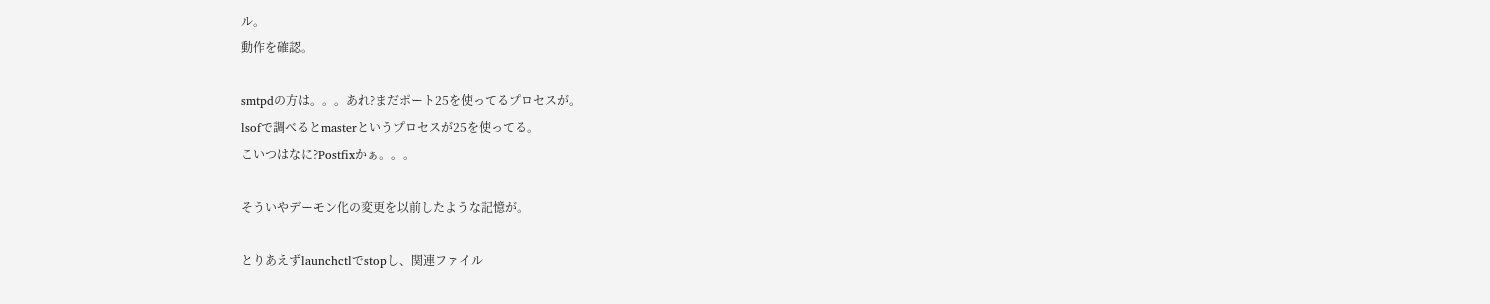ル。
動作を確認。

smtpdの方は。。。あれ?まだポート25を使ってるプロセスが。
lsofで調べるとmasterというプロセスが25を使ってる。
こいつはなに?Postfixかぁ。。。

そういやデーモン化の変更を以前したような記憶が。

とりあえずlaunchctlでstopし、関連ファイル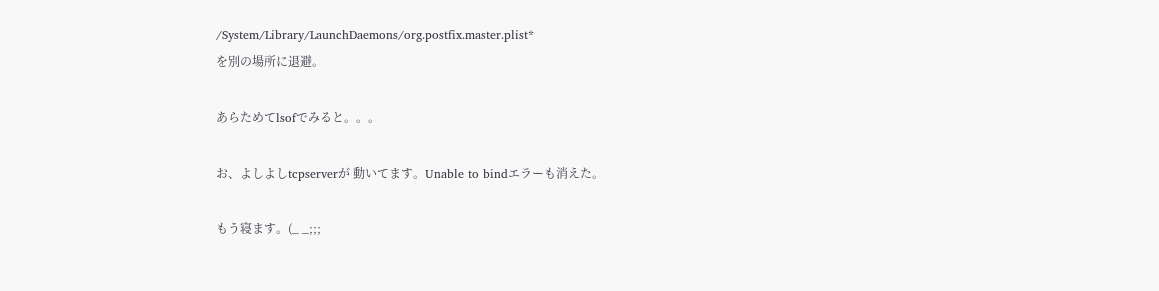/System/Library/LaunchDaemons/org.postfix.master.plist*
を別の場所に退避。

あらためてlsofでみると。。。

お、よしよしtcpserverが 動いてます。Unable to bindエラーも消えた。

もう寝ます。(_ _;;;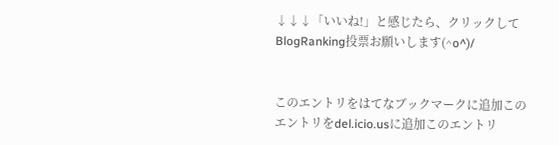↓↓↓「いいね!」と感じたら、クリックしてBlogRanking投票お願いします(^o^)/


このエントリをはてなブックマークに追加このエントリをdel.icio.usに追加このエントリ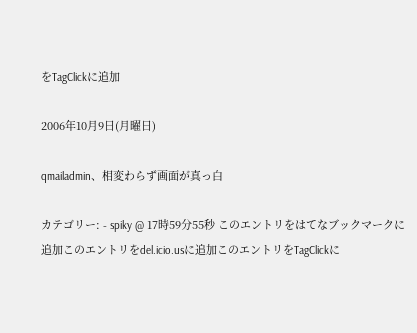をTagClickに追加

2006年10月9日(月曜日)

qmailadmin、相変わらず画面が真っ白

カテゴリー: - spiky @ 17時59分55秒 このエントリをはてなブックマークに追加このエントリをdel.icio.usに追加このエントリをTagClickに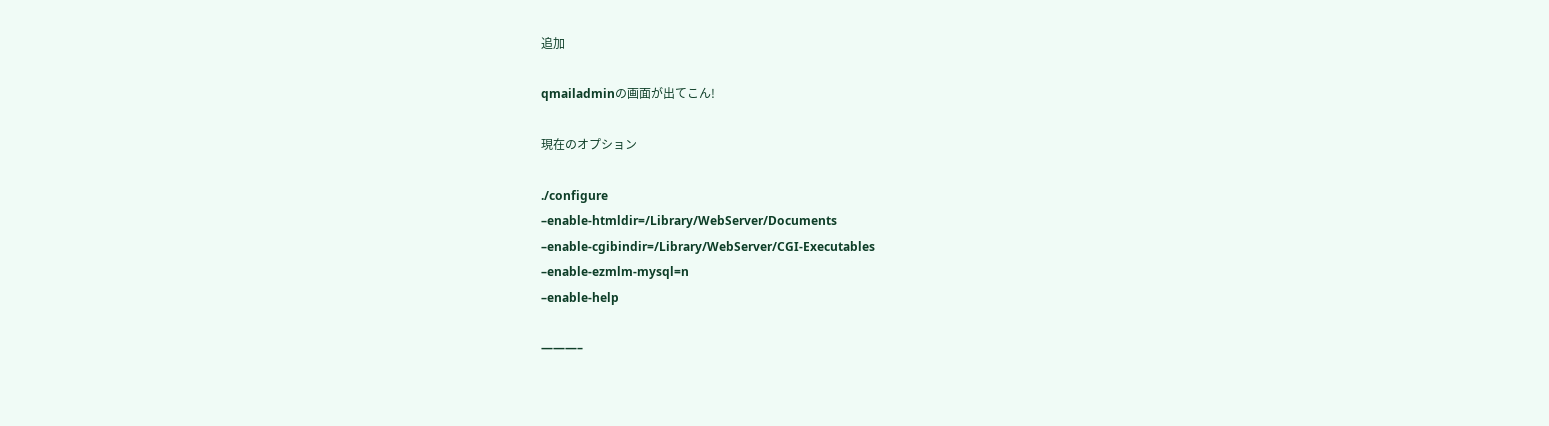追加

qmailadminの画面が出てこん!

現在のオプション

./configure
–enable-htmldir=/Library/WebServer/Documents
–enable-cgibindir=/Library/WebServer/CGI-Executables
–enable-ezmlm-mysql=n
–enable-help

———–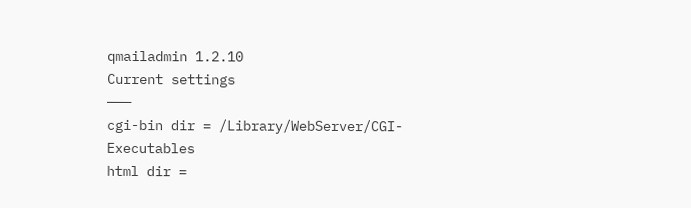qmailadmin 1.2.10
Current settings
———
cgi-bin dir = /Library/WebServer/CGI-Executables
html dir =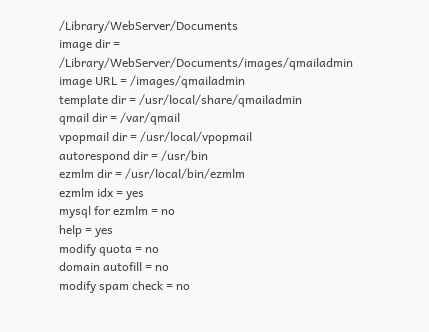/Library/WebServer/Documents
image dir = /Library/WebServer/Documents/images/qmailadmin
image URL = /images/qmailadmin
template dir = /usr/local/share/qmailadmin
qmail dir = /var/qmail
vpopmail dir = /usr/local/vpopmail
autorespond dir = /usr/bin
ezmlm dir = /usr/local/bin/ezmlm
ezmlm idx = yes
mysql for ezmlm = no
help = yes
modify quota = no
domain autofill = no
modify spam check = no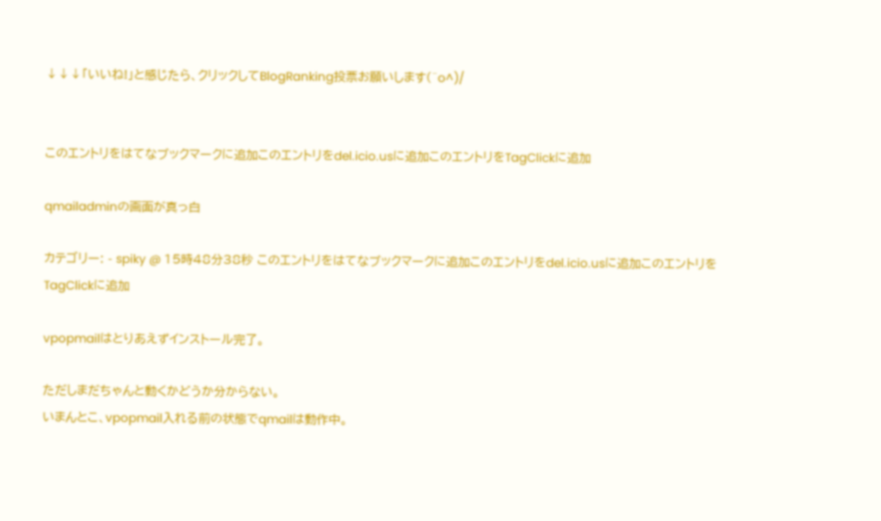↓↓↓「いいね!」と感じたら、クリックしてBlogRanking投票お願いします(^o^)/


このエントリをはてなブックマークに追加このエントリをdel.icio.usに追加このエントリをTagClickに追加

qmailadminの画面が真っ白

カテゴリー: - spiky @ 15時48分38秒 このエントリをはてなブックマークに追加このエントリをdel.icio.usに追加このエントリをTagClickに追加

vpopmailはとりあえずインストール完了。

ただしまだちゃんと動くかどうか分からない。
いまんとこ、vpopmail入れる前の状態でqmailは動作中。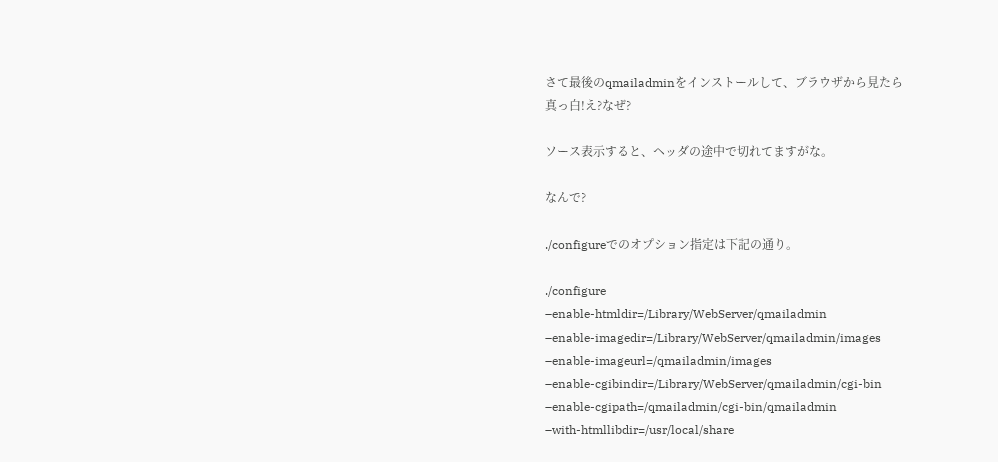さて最後のqmailadminをインストールして、ブラウザから見たら
真っ白!え?なぜ?

ソース表示すると、ヘッダの途中で切れてますがな。

なんで?

./configureでのオプション指定は下記の通り。

./configure
–enable-htmldir=/Library/WebServer/qmailadmin
–enable-imagedir=/Library/WebServer/qmailadmin/images
–enable-imageurl=/qmailadmin/images
–enable-cgibindir=/Library/WebServer/qmailadmin/cgi-bin
–enable-cgipath=/qmailadmin/cgi-bin/qmailadmin
–with-htmllibdir=/usr/local/share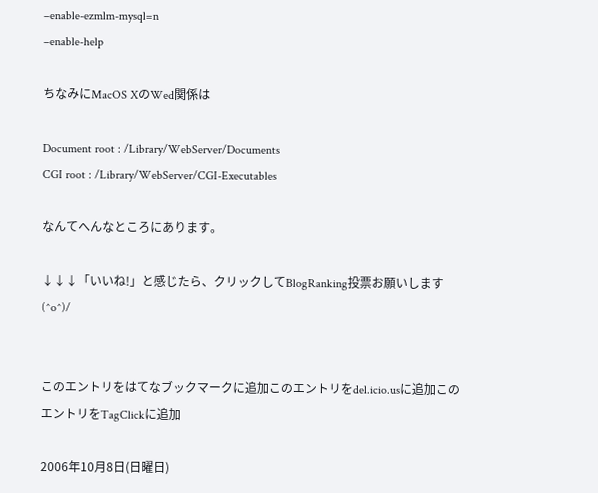–enable-ezmlm-mysql=n
–enable-help

ちなみにMacOS XのWed関係は

Document root : /Library/WebServer/Documents
CGI root : /Library/WebServer/CGI-Executables

なんてへんなところにあります。

↓↓↓「いいね!」と感じたら、クリックしてBlogRanking投票お願いします(^o^)/


このエントリをはてなブックマークに追加このエントリをdel.icio.usに追加このエントリをTagClickに追加

2006年10月8日(日曜日)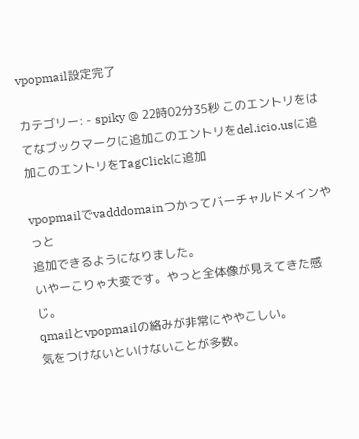vpopmail設定完了

カテゴリー: - spiky @ 22時02分35秒 このエントリをはてなブックマークに追加このエントリをdel.icio.usに追加このエントリをTagClickに追加

vpopmailでvadddomainつかってバーチャルドメインやっと
追加できるようになりました。
いやーこりゃ大変です。やっと全体像が見えてきた感じ。
qmailとvpopmailの絡みが非常にややこしい。
気をつけないといけないことが多数。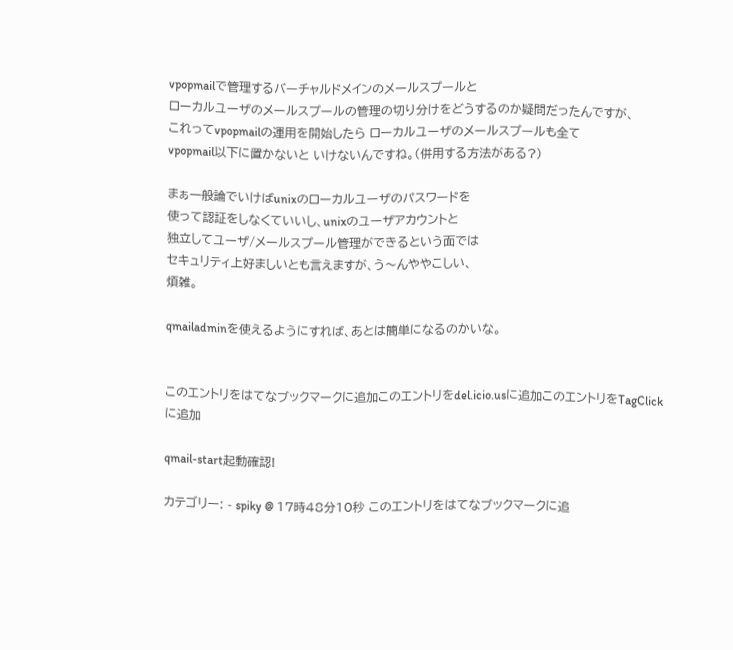vpopmailで管理するバーチャルドメインのメールスプールと
ローカルユーザのメールスプールの管理の切り分けをどうするのか疑問だったんですが、
これってvpopmailの運用を開始したら ローカルユーザのメールスプールも全て
vpopmail以下に置かないと いけないんですね。(併用する方法がある?)

まぁ一般論でいけばunixのローカルユーザのパスワードを
使って認証をしなくていいし、unixのユーザアカウントと
独立してユーザ/メールスプール管理ができるという面では
セキュリティ上好ましいとも言えますが、う〜んややこしい、
煩雑。

qmailadminを使えるようにすれば、あとは簡単になるのかいな。


このエントリをはてなブックマークに追加このエントリをdel.icio.usに追加このエントリをTagClickに追加

qmail-start起動確認!

カテゴリー: - spiky @ 17時48分10秒 このエントリをはてなブックマークに追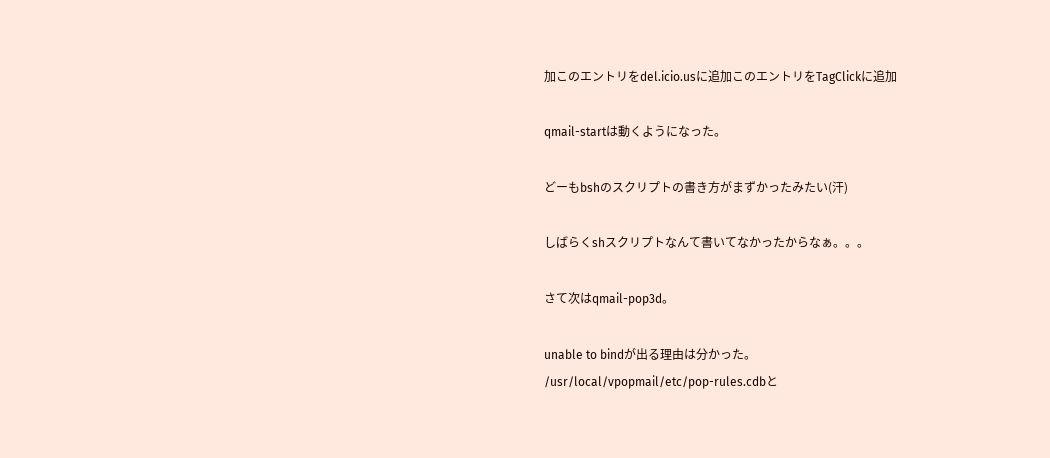加このエントリをdel.icio.usに追加このエントリをTagClickに追加

qmail-startは動くようになった。

どーもbshのスクリプトの書き方がまずかったみたい(汗)

しばらくshスクリプトなんて書いてなかったからなぁ。。。

さて次はqmail-pop3d。

unable to bindが出る理由は分かった。
/usr/local/vpopmail/etc/pop-rules.cdbと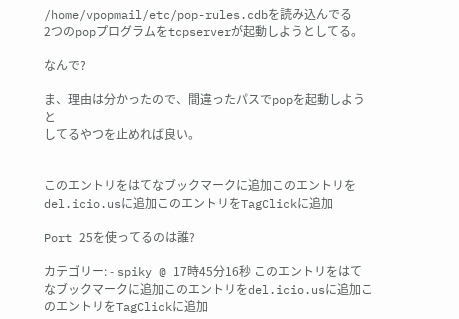/home/vpopmail/etc/pop-rules.cdbを読み込んでる
2つのpopプログラムをtcpserverが起動しようとしてる。

なんで?

ま、理由は分かったので、間違ったパスでpopを起動しようと
してるやつを止めれば良い。


このエントリをはてなブックマークに追加このエントリをdel.icio.usに追加このエントリをTagClickに追加

Port 25を使ってるのは誰?

カテゴリー: - spiky @ 17時45分16秒 このエントリをはてなブックマークに追加このエントリをdel.icio.usに追加このエントリをTagClickに追加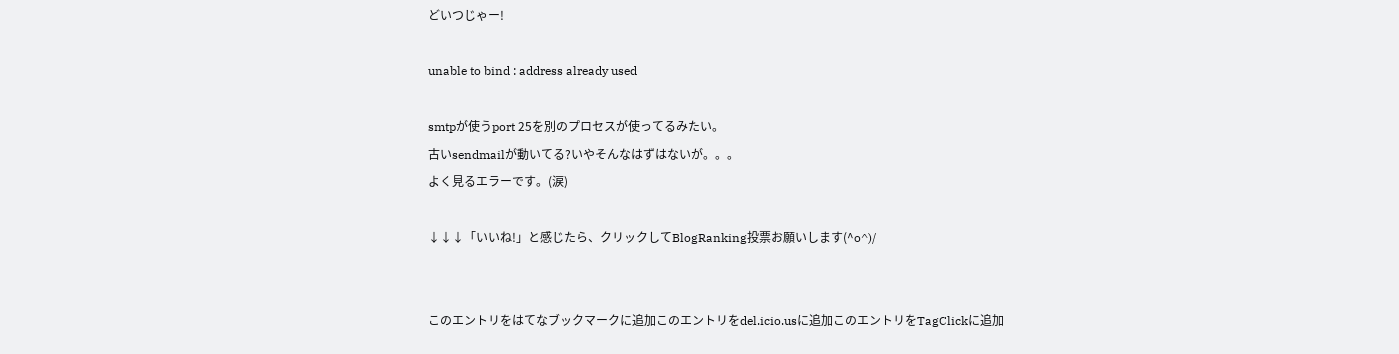どいつじゃー!

unable to bind : address already used

smtpが使うport 25を別のプロセスが使ってるみたい。
古いsendmailが動いてる?いやそんなはずはないが。。。
よく見るエラーです。(涙)

↓↓↓「いいね!」と感じたら、クリックしてBlogRanking投票お願いします(^o^)/


このエントリをはてなブックマークに追加このエントリをdel.icio.usに追加このエントリをTagClickに追加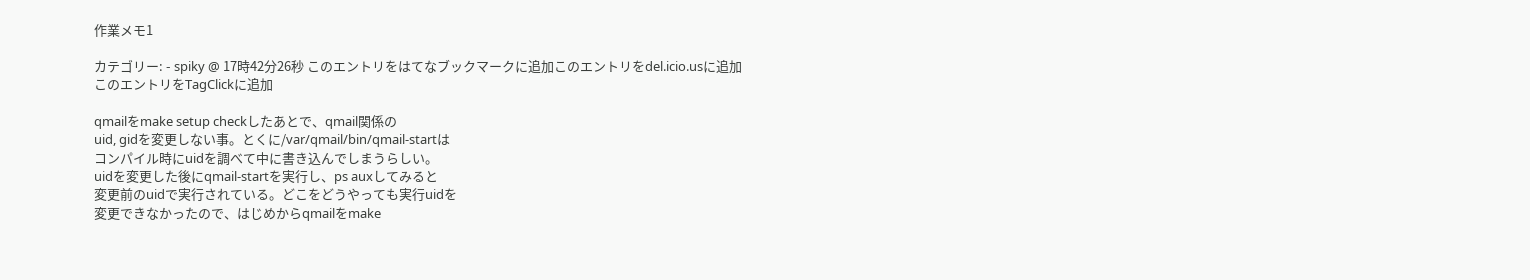作業メモ1

カテゴリー: - spiky @ 17時42分26秒 このエントリをはてなブックマークに追加このエントリをdel.icio.usに追加このエントリをTagClickに追加

qmailをmake setup checkしたあとで、qmail関係の
uid, gidを変更しない事。とくに/var/qmail/bin/qmail-startは
コンパイル時にuidを調べて中に書き込んでしまうらしい。
uidを変更した後にqmail-startを実行し、ps auxしてみると
変更前のuidで実行されている。どこをどうやっても実行uidを
変更できなかったので、はじめからqmailをmake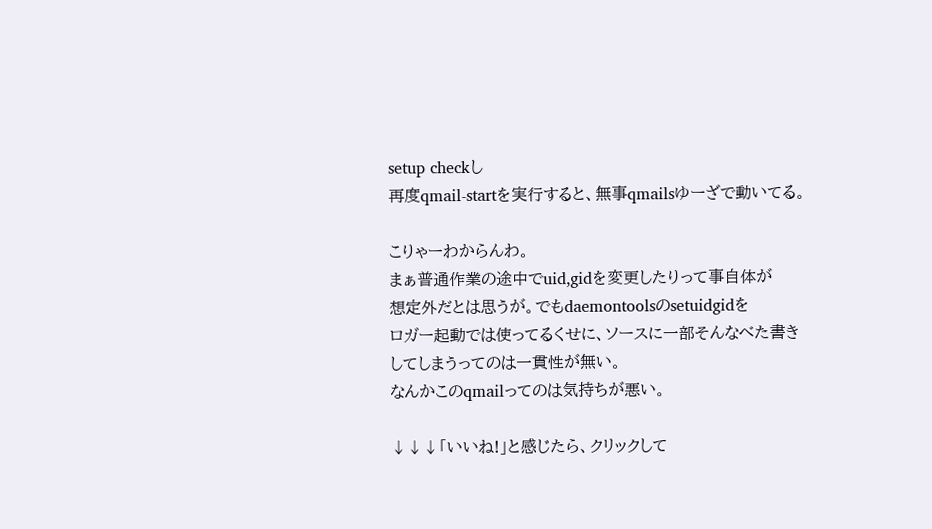setup checkし
再度qmail-startを実行すると、無事qmailsゆーざで動いてる。

こりゃーわからんわ。
まぁ普通作業の途中でuid,gidを変更したりって事自体が
想定外だとは思うが。でもdaemontoolsのsetuidgidを
ロガー起動では使ってるくせに、ソースに一部そんなべた書き
してしまうってのは一貫性が無い。
なんかこのqmailってのは気持ちが悪い。

↓↓↓「いいね!」と感じたら、クリックして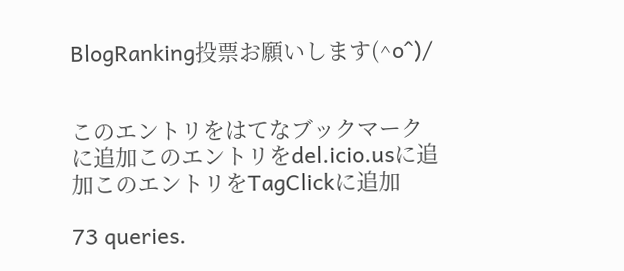BlogRanking投票お願いします(^o^)/


このエントリをはてなブックマークに追加このエントリをdel.icio.usに追加このエントリをTagClickに追加

73 queries.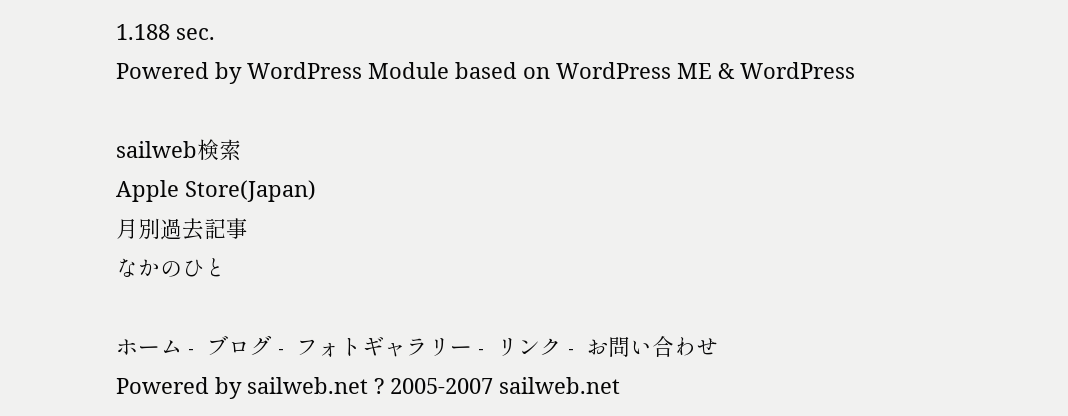1.188 sec.
Powered by WordPress Module based on WordPress ME & WordPress

sailweb検索
Apple Store(Japan)
月別過去記事
なかのひと

ホーム -  ブログ -  フォトギャラリー -  リンク -  お問い合わせ
Powered by sailweb.net ? 2005-2007 sailweb.net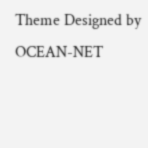Theme Designed by OCEAN-NET